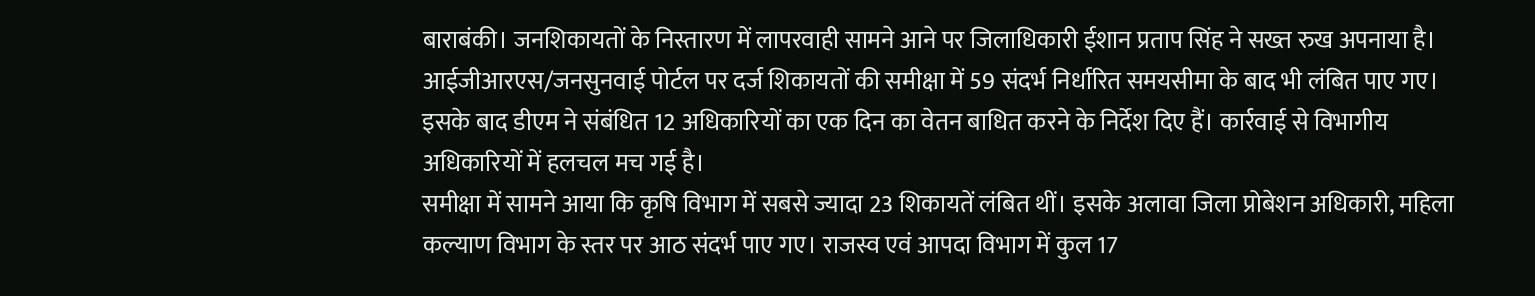बाराबंकी। जनशिकायतों के निस्तारण में लापरवाही सामने आने पर जिलाधिकारी ईशान प्रताप सिंह ने सख्त रुख अपनाया है। आईजीआरएस/जनसुनवाई पोर्टल पर दर्ज शिकायतों की समीक्षा में 59 संदर्भ निर्धारित समयसीमा के बाद भी लंबित पाए गए। इसके बाद डीएम ने संबंधित 12 अधिकारियों का एक दिन का वेतन बाधित करने के निर्देश दिए हैं। कार्रवाई से विभागीय अधिकारियों में हलचल मच गई है।
समीक्षा में सामने आया कि कृषि विभाग में सबसे ज्यादा 23 शिकायतें लंबित थीं। इसके अलावा जिला प्रोबेशन अधिकारी, महिला कल्याण विभाग के स्तर पर आठ संदर्भ पाए गए। राजस्व एवं आपदा विभाग में कुल 17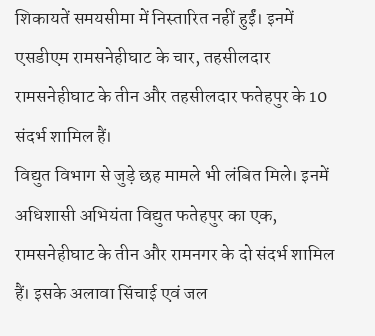शिकायतें समयसीमा में निस्तारित नहीं हुईं। इनमें एसडीएम रामसनेहीघाट के चार, तहसीलदार रामसनेहीघाट के तीन और तहसीलदार फतेहपुर के 10 संदर्भ शामिल हैं।
विद्युत विभाग से जुड़े छह मामले भी लंबित मिले। इनमें अधिशासी अभियंता विद्युत फतेहपुर का एक, रामसनेहीघाट के तीन और रामनगर के दो संदर्भ शामिल हैं। इसके अलावा सिंचाई एवं जल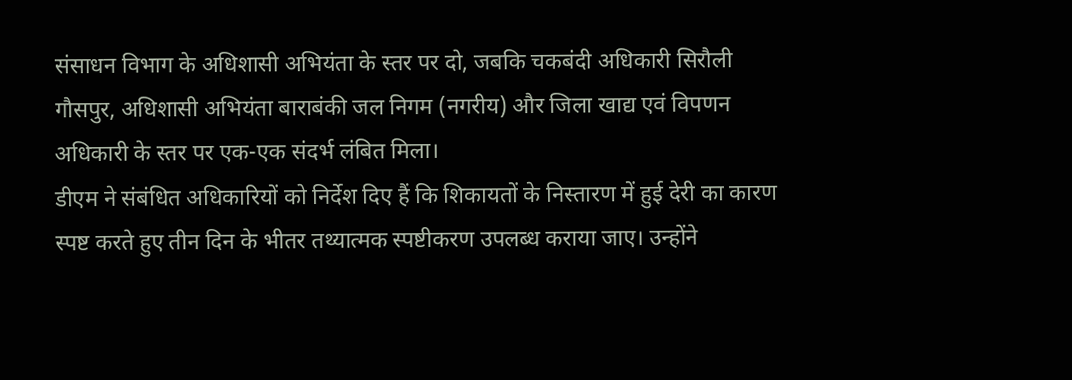संसाधन विभाग के अधिशासी अभियंता के स्तर पर दो, जबकि चकबंदी अधिकारी सिरौली गौसपुर, अधिशासी अभियंता बाराबंकी जल निगम (नगरीय) और जिला खाद्य एवं विपणन अधिकारी के स्तर पर एक-एक संदर्भ लंबित मिला।
डीएम ने संबंधित अधिकारियों को निर्देश दिए हैं कि शिकायतों के निस्तारण में हुई देरी का कारण स्पष्ट करते हुए तीन दिन के भीतर तथ्यात्मक स्पष्टीकरण उपलब्ध कराया जाए। उन्होंने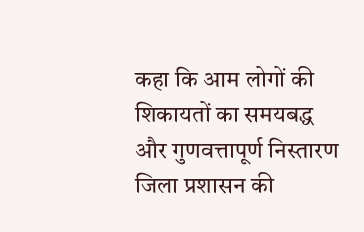कहा कि आम लोगों की शिकायतों का समयबद्ध और गुणवत्तापूर्ण निस्तारण जिला प्रशासन की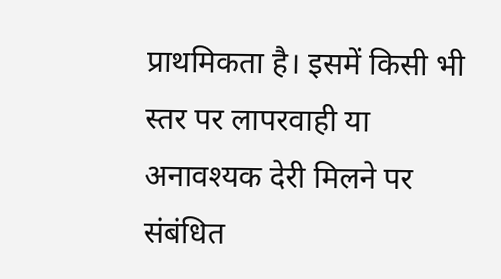प्राथमिकता है। इसमें किसी भी स्तर पर लापरवाही या अनावश्यक देरी मिलने पर संबंधित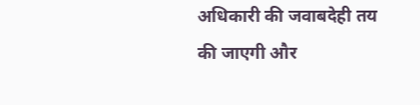अधिकारी की जवाबदेही तय की जाएगी और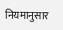नियमानुसार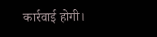कार्रवाई होगी।